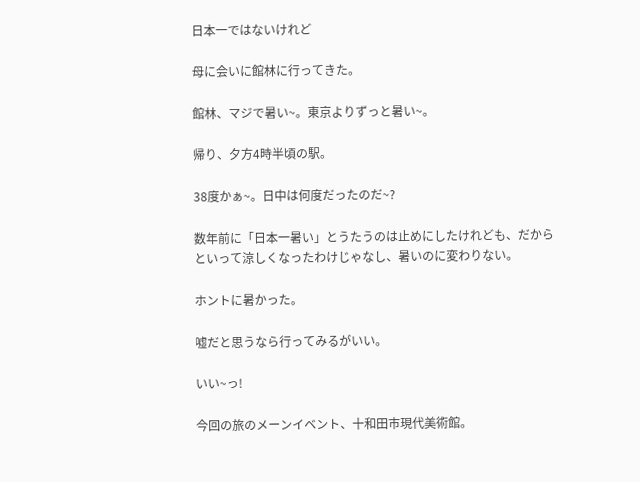日本一ではないけれど

母に会いに館林に行ってきた。

館林、マジで暑い~。東京よりずっと暑い~。

帰り、夕方4時半頃の駅。

38度かぁ~。日中は何度だったのだ~?

数年前に「日本一暑い」とうたうのは止めにしたけれども、だからといって涼しくなったわけじゃなし、暑いのに変わりない。

ホントに暑かった。

嘘だと思うなら行ってみるがいい。

いい~っ!

今回の旅のメーンイベント、十和田市現代美術館。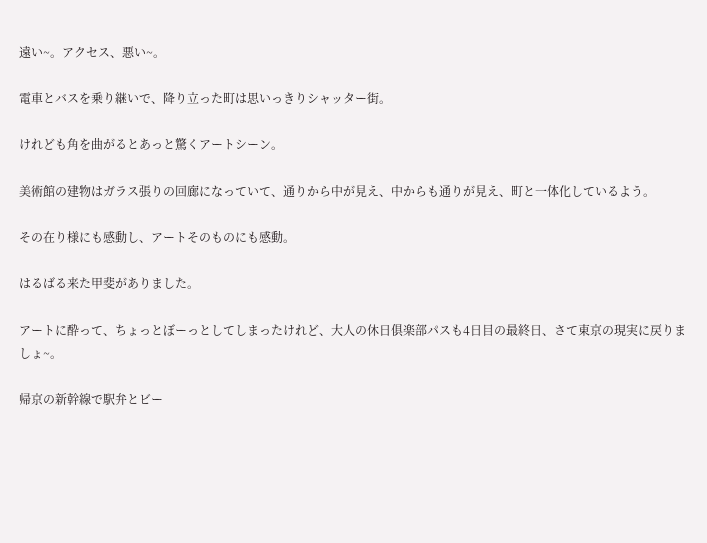遠い~。アクセス、悪い~。

電車とバスを乗り継いで、降り立った町は思いっきりシャッター街。

けれども角を曲がるとあっと驚くアートシーン。

美術館の建物はガラス張りの回廊になっていて、通りから中が見え、中からも通りが見え、町と一体化しているよう。

その在り様にも感動し、アートそのものにも感動。

はるばる来た甲斐がありました。

アートに酔って、ちょっとぼーっとしてしまったけれど、大人の休日俱楽部パスも4日目の最終日、さて東京の現実に戻りましょ~。

帰京の新幹線で駅弁とビー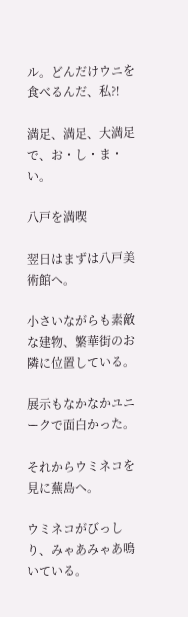ル。どんだけウニを食べるんだ、私⁈

満足、満足、大満足で、お・し・ま・い。

八戸を満喫

翌日はまずは八戸美術館へ。

小さいながらも素敵な建物、繁華街のお隣に位置している。

展示もなかなかユニークで面白かった。

それからウミネコを見に蕪島へ。

ウミネコがびっしり、みゃあみゃあ鳴いている。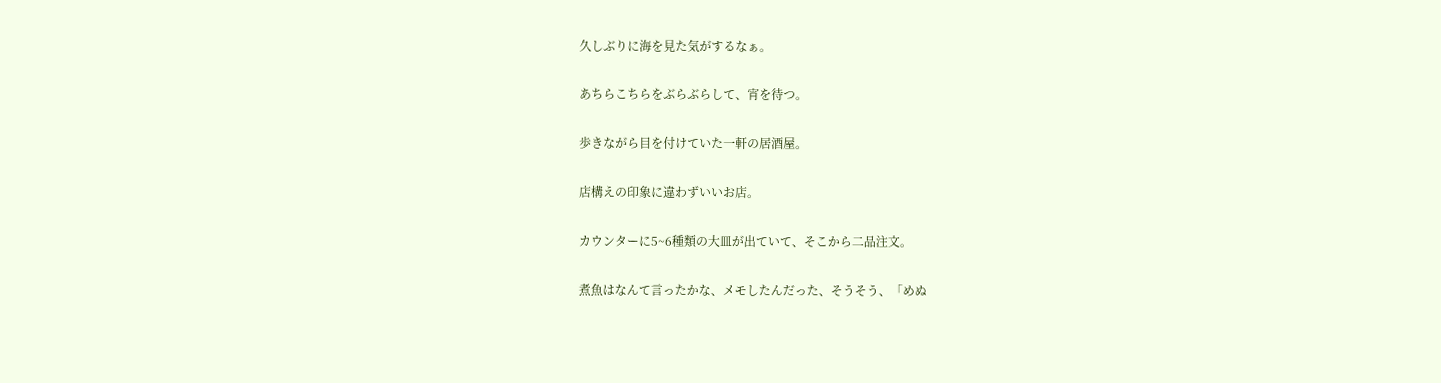久しぶりに海を見た気がするなぁ。

あちらこちらをぶらぶらして、宵を待つ。

歩きながら目を付けていた一軒の居酒屋。

店構えの印象に違わずいいお店。

カウンターに5~6種類の大皿が出ていて、そこから二品注文。

煮魚はなんて言ったかな、メモしたんだった、そうそう、「めぬ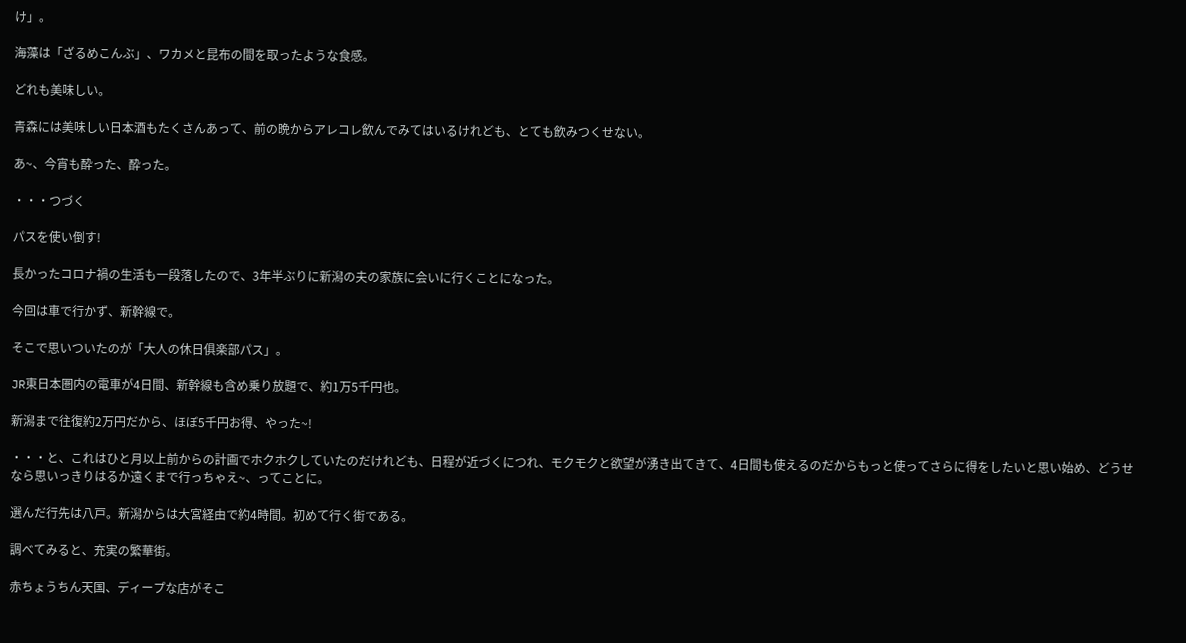け」。

海藻は「ざるめこんぶ」、ワカメと昆布の間を取ったような食感。

どれも美味しい。

青森には美味しい日本酒もたくさんあって、前の晩からアレコレ飲んでみてはいるけれども、とても飲みつくせない。

あ~、今宵も酔った、酔った。

・・・つづく

パスを使い倒す!

長かったコロナ禍の生活も一段落したので、3年半ぶりに新潟の夫の家族に会いに行くことになった。

今回は車で行かず、新幹線で。

そこで思いついたのが「大人の休日俱楽部パス」。

JR東日本圏内の電車が4日間、新幹線も含め乗り放題で、約1万5千円也。

新潟まで往復約2万円だから、ほぼ5千円お得、やった~!

・・・と、これはひと月以上前からの計画でホクホクしていたのだけれども、日程が近づくにつれ、モクモクと欲望が湧き出てきて、4日間も使えるのだからもっと使ってさらに得をしたいと思い始め、どうせなら思いっきりはるか遠くまで行っちゃえ~、ってことに。

選んだ行先は八戸。新潟からは大宮経由で約4時間。初めて行く街である。

調べてみると、充実の繁華街。

赤ちょうちん天国、ディープな店がそこ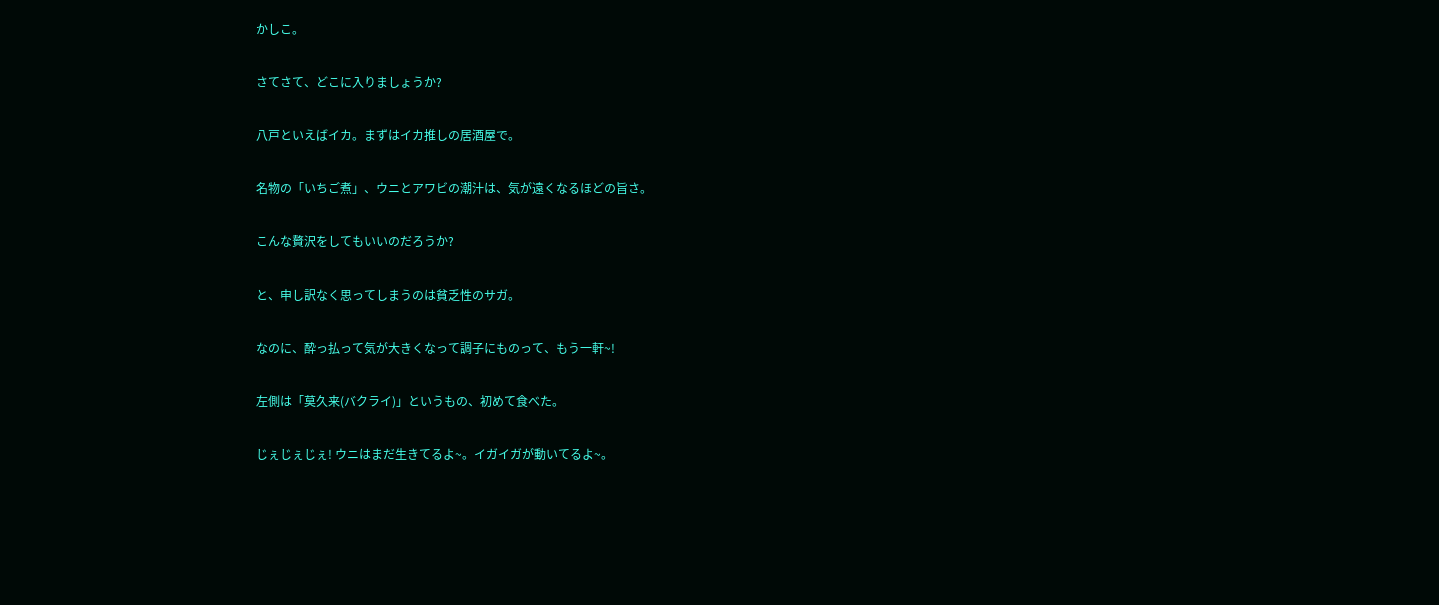かしこ。

さてさて、どこに入りましょうか?

八戸といえばイカ。まずはイカ推しの居酒屋で。

名物の「いちご煮」、ウニとアワビの潮汁は、気が遠くなるほどの旨さ。

こんな贅沢をしてもいいのだろうか?

と、申し訳なく思ってしまうのは貧乏性のサガ。

なのに、酔っ払って気が大きくなって調子にものって、もう一軒~!

左側は「莫久来(バクライ)」というもの、初めて食べた。

じぇじぇじぇ! ウニはまだ生きてるよ~。イガイガが動いてるよ~。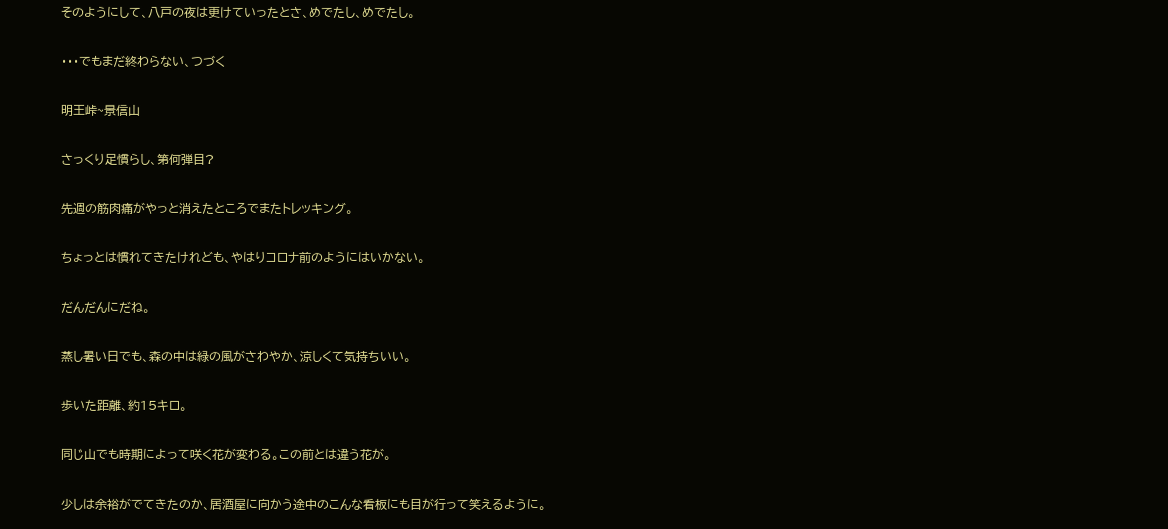そのようにして、八戸の夜は更けていったとさ、めでたし、めでたし。

・・・でもまだ終わらない、つづく

明王峠~景信山

さっくり足慣らし、第何弾目?

先週の筋肉痛がやっと消えたところでまたトレッキング。

ちょっとは慣れてきたけれども、やはりコロナ前のようにはいかない。

だんだんにだね。

蒸し暑い日でも、森の中は緑の風がさわやか、涼しくて気持ちいい。

歩いた距離、約15キロ。

同じ山でも時期によって咲く花が変わる。この前とは違う花が。

少しは余裕がでてきたのか、居酒屋に向かう途中のこんな看板にも目が行って笑えるように。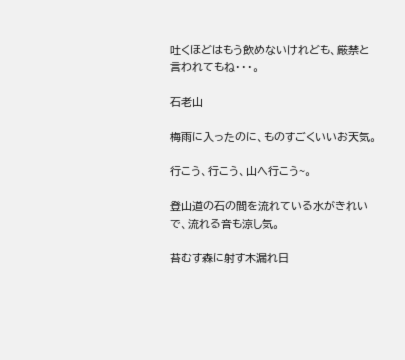吐くほどはもう飲めないけれども、厳禁と言われてもね・・・。

石老山

梅雨に入ったのに、ものすごくいいお天気。

行こう、行こう、山へ行こう~。

登山道の石の間を流れている水がきれいで、流れる音も涼し気。

苔むす森に射す木漏れ日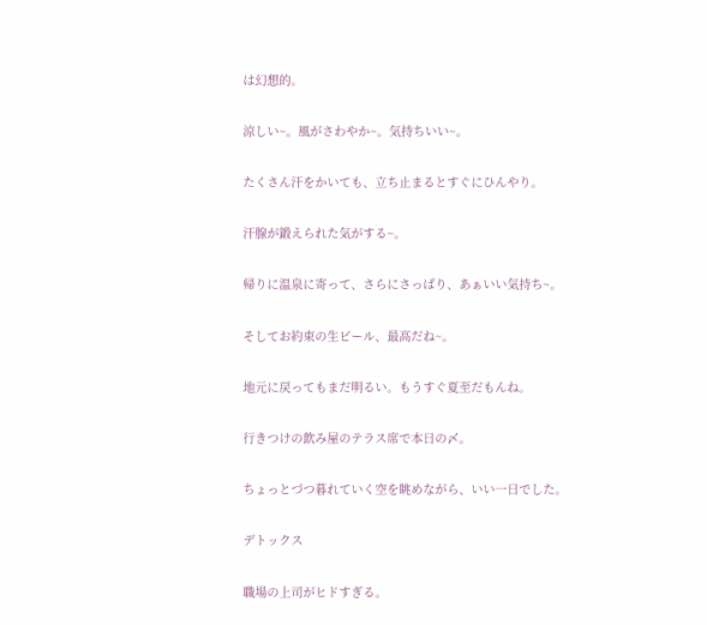は幻想的。

涼しい~。風がさわやか~。気持ちいい~。

たくさん汗をかいても、立ち止まるとすぐにひんやり。

汗腺が鍛えられた気がする~。

帰りに温泉に寄って、さらにさっぱり、あぁいい気持ち~。

そしてお約束の生ビール、最高だね~。

地元に戻ってもまだ明るい。もうすぐ夏至だもんね。

行きつけの飲み屋のテラス席で本日の〆。

ちょっとづつ暮れていく空を眺めながら、いい一日でした。

デトックス

職場の上司がヒドすぎる。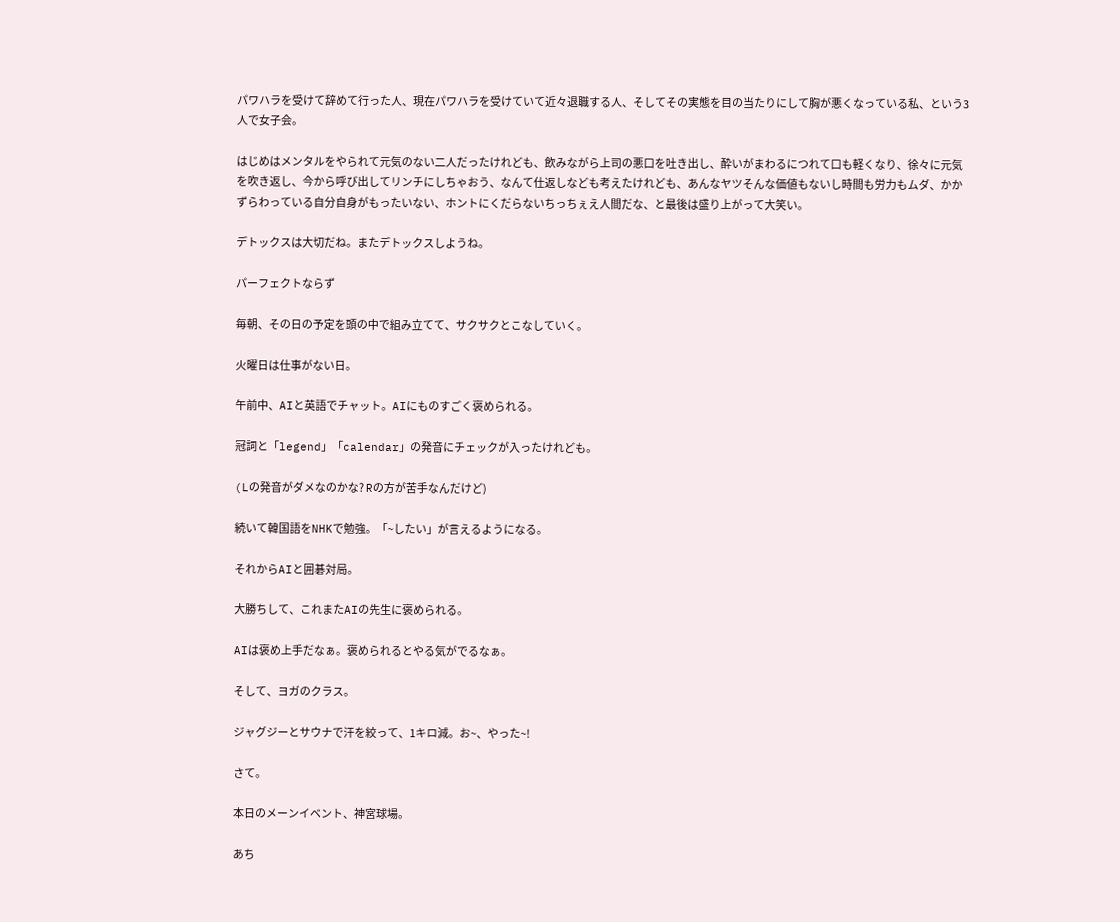パワハラを受けて辞めて行った人、現在パワハラを受けていて近々退職する人、そしてその実態を目の当たりにして胸が悪くなっている私、という3人で女子会。

はじめはメンタルをやられて元気のない二人だったけれども、飲みながら上司の悪口を吐き出し、酔いがまわるにつれて口も軽くなり、徐々に元気を吹き返し、今から呼び出してリンチにしちゃおう、なんて仕返しなども考えたけれども、あんなヤツそんな価値もないし時間も労力もムダ、かかずらわっている自分自身がもったいない、ホントにくだらないちっちぇえ人間だな、と最後は盛り上がって大笑い。

デトックスは大切だね。またデトックスしようね。

パーフェクトならず

毎朝、その日の予定を頭の中で組み立てて、サクサクとこなしていく。

火曜日は仕事がない日。

午前中、AIと英語でチャット。AIにものすごく褒められる。

冠詞と「legend」「calendar」の発音にチェックが入ったけれども。

(Lの発音がダメなのかな? Rの方が苦手なんだけど)

続いて韓国語をNHKで勉強。「~したい」が言えるようになる。

それからAIと囲碁対局。

大勝ちして、これまたAIの先生に褒められる。

AIは褒め上手だなぁ。褒められるとやる気がでるなぁ。

そして、ヨガのクラス。

ジャグジーとサウナで汗を絞って、1キロ減。お~、やった~!

さて。

本日のメーンイベント、神宮球場。

あち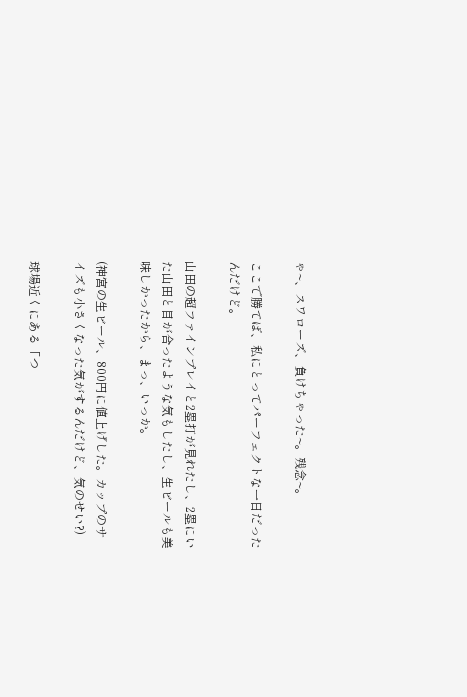ゃ~、スワローズ、負けちゃった~。残念~。

ここで勝てば、私にとってパーフェクトな一日だったんだけど。

山田の超ファインプレイと2塁打が見れたし、2塁にいた山田と目が合ったような気もしたし、生ビールも美味しかったから、まっ、いっか。

(神宮の生ビール、800円に値上げした。カップのサイズも小さくなった気がするんだけど、気のせい?)

球場近くにある「つ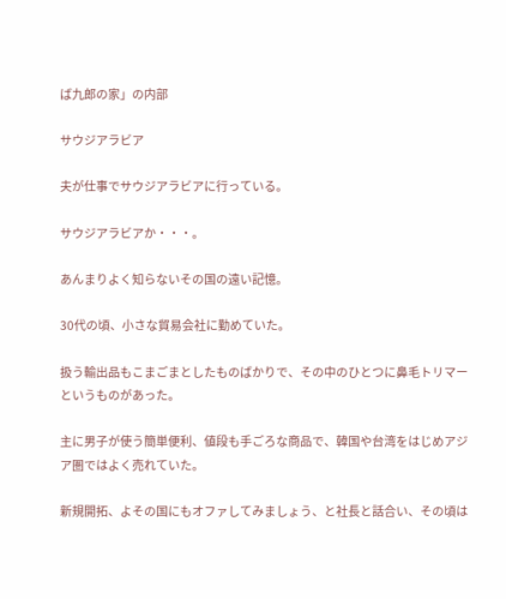ば九郎の家」の内部

サウジアラビア

夫が仕事でサウジアラビアに行っている。

サウジアラビアか・・・。

あんまりよく知らないその国の遠い記憶。

30代の頃、小さな貿易会社に勤めていた。

扱う輸出品もこまごまとしたものばかりで、その中のひとつに鼻毛トリマーというものがあった。

主に男子が使う簡単便利、値段も手ごろな商品で、韓国や台湾をはじめアジア圏ではよく売れていた。

新規開拓、よその国にもオファしてみましょう、と社長と話合い、その頃は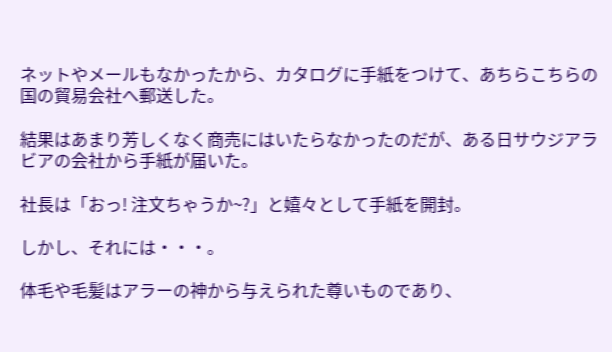ネットやメールもなかったから、カタログに手紙をつけて、あちらこちらの国の貿易会社へ郵送した。

結果はあまり芳しくなく商売にはいたらなかったのだが、ある日サウジアラビアの会社から手紙が届いた。

社長は「おっ! 注文ちゃうか~?」と嬉々として手紙を開封。

しかし、それには・・・。

体毛や毛髪はアラーの神から与えられた尊いものであり、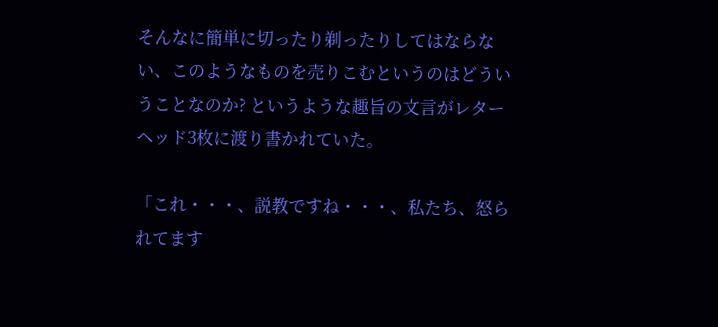そんなに簡単に切ったり剃ったりしてはならない、このようなものを売りこむというのはどういうことなのか? というような趣旨の文言がレターヘッド3枚に渡り書かれていた。

「これ・・・、説教ですね・・・、私たち、怒られてます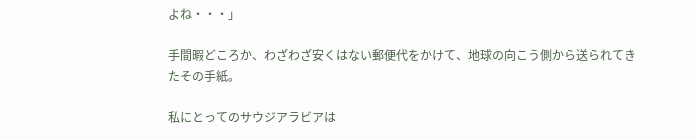よね・・・」

手間暇どころか、わざわざ安くはない郵便代をかけて、地球の向こう側から送られてきたその手紙。

私にとってのサウジアラビアは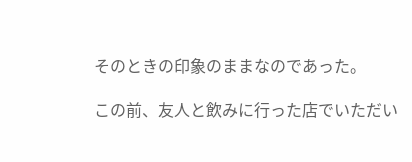そのときの印象のままなのであった。

この前、友人と飲みに行った店でいただい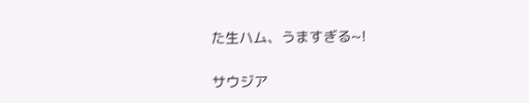た生ハム、うますぎる~!

サウジア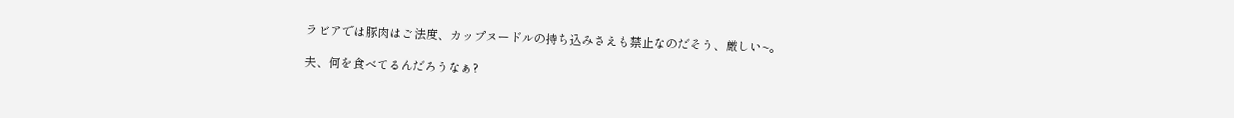ラビアでは豚肉はご法度、カップヌードルの持ち込みさえも禁止なのだそう、厳しい~。

夫、何を食べてるんだろうなぁ?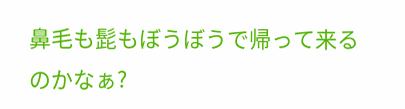鼻毛も髭もぼうぼうで帰って来るのかなぁ?